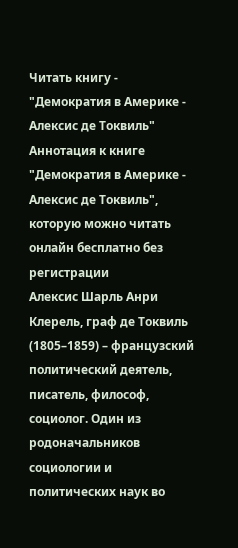Читать книгу - "Демократия в Америке - Алексис де Токвиль"
Аннотация к книге "Демократия в Америке - Алексис де Токвиль", которую можно читать онлайн бесплатно без регистрации
Алексис Шарль Анри Клерель, граф де Токвиль (1805–1859) – французский политический деятель, писатель, философ, социолог. Один из родоначальников социологии и политических наук во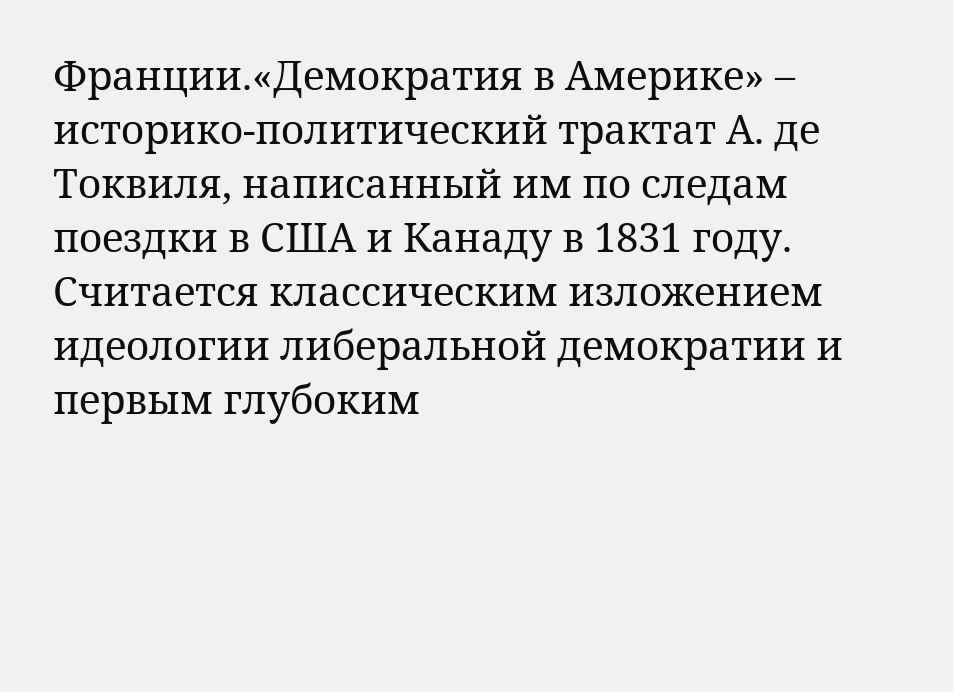Франции.«Демократия в Америке» – историко-политический трактат А. де Токвиля, написанный им по следам поездки в США и Канаду в 1831 году. Считается классическим изложением идеологии либеральной демократии и первым глубоким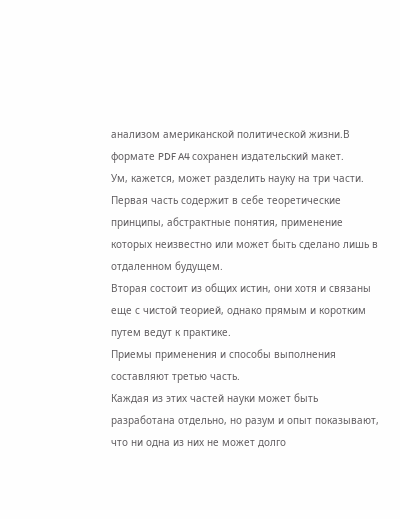анализом американской политической жизни.В формате PDF A4 сохранен издательский макет.
Ум, кажется, может разделить науку на три части.
Первая часть содержит в себе теоретические принципы, абстрактные понятия, применение которых неизвестно или может быть сделано лишь в отдаленном будущем.
Вторая состоит из общих истин, они хотя и связаны еще с чистой теорией, однако прямым и коротким путем ведут к практике.
Приемы применения и способы выполнения составляют третью часть.
Каждая из этих частей науки может быть разработана отдельно, но разум и опыт показывают, что ни одна из них не может долго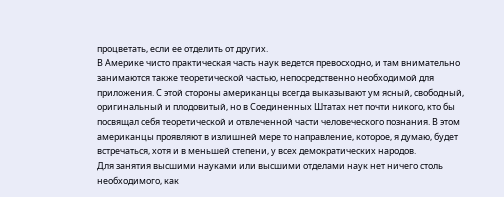процветать, если ее отделить от других.
В Америке чисто практическая часть наук ведется превосходно, и там внимательно занимаются также теоретической частью, непосредственно необходимой для приложения. С этой стороны американцы всегда выказывают ум ясный, свободный, оригинальный и плодовитый, но в Соединенных Штатах нет почти никого, кто бы посвящал себя теоретической и отвлеченной части человеческого познания. В этом американцы проявляют в излишней мере то направление, которое, я думаю, будет встречаться, хотя и в меньшей степени, у всех демократических народов.
Для занятия высшими науками или высшими отделами наук нет ничего столь необходимого, как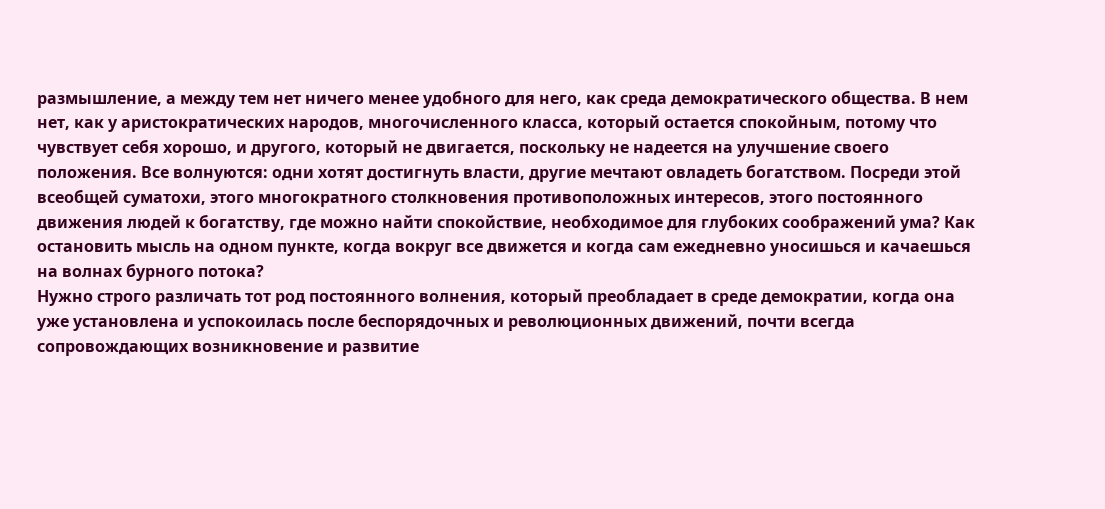размышление, а между тем нет ничего менее удобного для него, как среда демократического общества. В нем нет, как у аристократических народов, многочисленного класса, который остается спокойным, потому что чувствует себя хорошо, и другого, который не двигается, поскольку не надеется на улучшение своего положения. Все волнуются: одни хотят достигнуть власти, другие мечтают овладеть богатством. Посреди этой всеобщей суматохи, этого многократного столкновения противоположных интересов, этого постоянного движения людей к богатству, где можно найти спокойствие, необходимое для глубоких соображений ума? Как остановить мысль на одном пункте, когда вокруг все движется и когда сам ежедневно уносишься и качаешься на волнах бурного потока?
Нужно строго различать тот род постоянного волнения, который преобладает в среде демократии, когда она уже установлена и успокоилась после беспорядочных и революционных движений, почти всегда сопровождающих возникновение и развитие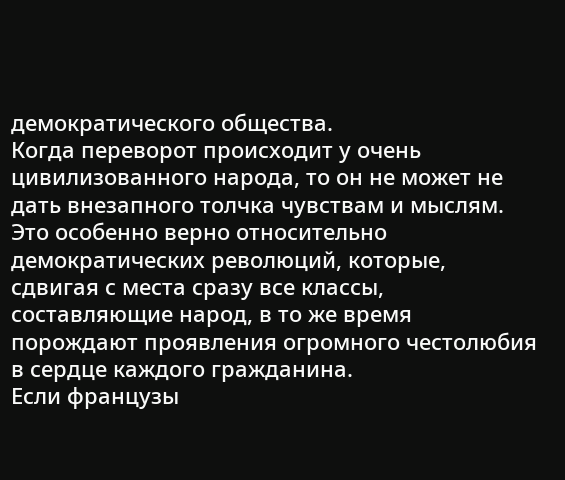демократического общества.
Когда переворот происходит у очень цивилизованного народа, то он не может не дать внезапного толчка чувствам и мыслям.
Это особенно верно относительно демократических революций, которые, сдвигая с места сразу все классы, составляющие народ, в то же время порождают проявления огромного честолюбия в сердце каждого гражданина.
Если французы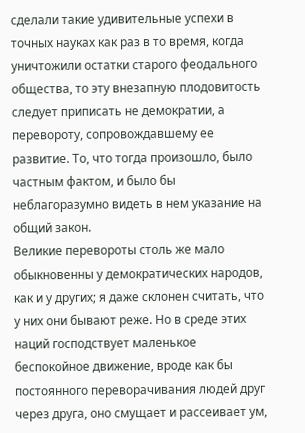сделали такие удивительные успехи в точных науках как раз в то время, когда уничтожили остатки старого феодального общества, то эту внезапную плодовитость следует приписать не демократии, а перевороту, сопровождавшему ее развитие. То, что тогда произошло, было частным фактом, и было бы неблагоразумно видеть в нем указание на общий закон.
Великие перевороты столь же мало обыкновенны у демократических народов, как и у других; я даже склонен считать, что у них они бывают реже. Но в среде этих наций господствует маленькое беспокойное движение, вроде как бы постоянного переворачивания людей друг через друга, оно смущает и рассеивает ум,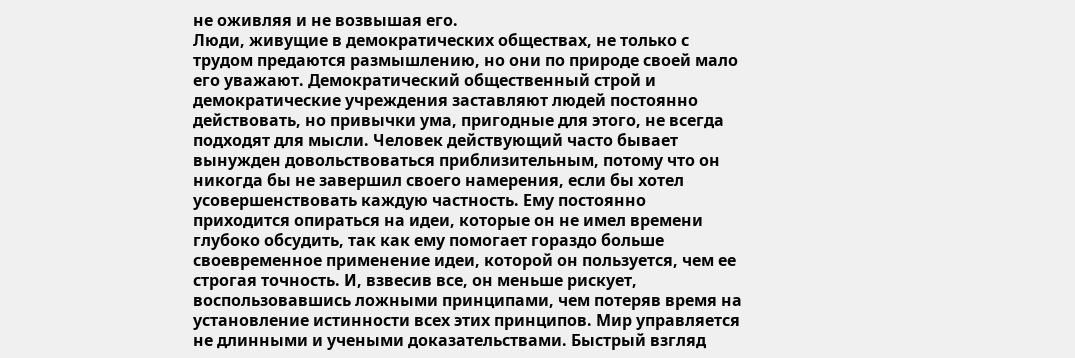не оживляя и не возвышая его.
Люди, живущие в демократических обществах, не только с трудом предаются размышлению, но они по природе своей мало его уважают. Демократический общественный строй и демократические учреждения заставляют людей постоянно действовать, но привычки ума, пригодные для этого, не всегда подходят для мысли. Человек действующий часто бывает вынужден довольствоваться приблизительным, потому что он никогда бы не завершил своего намерения, если бы хотел усовершенствовать каждую частность. Ему постоянно приходится опираться на идеи, которые он не имел времени глубоко обсудить, так как ему помогает гораздо больше своевременное применение идеи, которой он пользуется, чем ее строгая точность. И, взвесив все, он меньше рискует, воспользовавшись ложными принципами, чем потеряв время на установление истинности всех этих принципов. Мир управляется не длинными и учеными доказательствами. Быстрый взгляд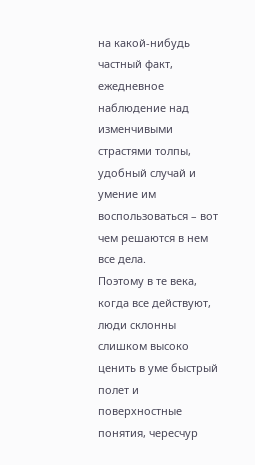на какой-нибудь частный факт, ежедневное наблюдение над изменчивыми страстями толпы, удобный случай и умение им воспользоваться – вот чем решаются в нем все дела.
Поэтому в те века, когда все действуют, люди склонны слишком высоко ценить в уме быстрый полет и поверхностные понятия, чересчур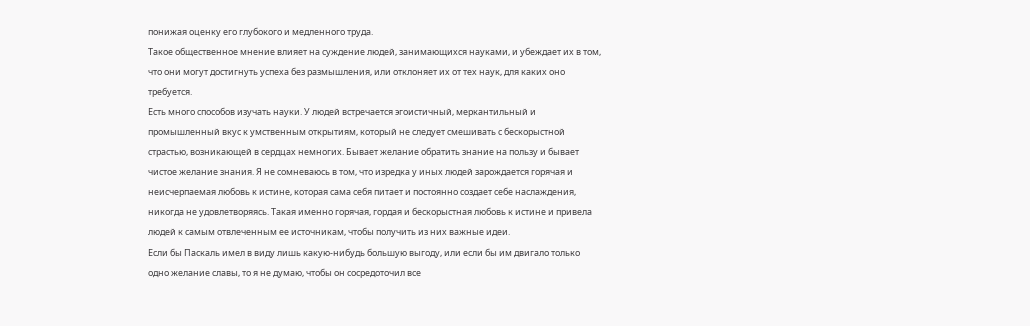понижая оценку его глубокого и медленного труда.
Такое общественное мнение влияет на суждение людей, занимающихся науками, и убеждает их в том, что они могут достигнуть успеха без размышления, или отклоняет их от тех наук, для каких оно требуется.
Есть много способов изучать науки. У людей встречается эгоистичный, меркантильный и промышленный вкус к умственным открытиям, который не следует смешивать с бескорыстной страстью, возникающей в сердцах немногих. Бывает желание обратить знание на пользу и бывает чистое желание знания. Я не сомневаюсь в том, что изредка у иных людей зарождается горячая и неисчерпаемая любовь к истине, которая сама себя питает и постоянно создает себе наслаждения, никогда не удовлетворяясь. Такая именно горячая, гордая и бескорыстная любовь к истине и привела людей к самым отвлеченным ее источникам, чтобы получить из них важные идеи.
Если бы Паскаль имел в виду лишь какую-нибудь большую выгоду, или если бы им двигало только одно желание славы, то я не думаю, чтобы он сосредоточил все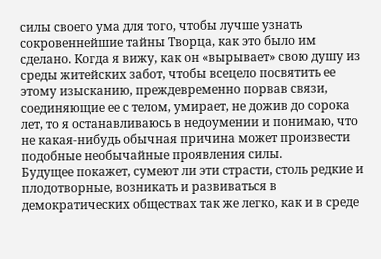силы своего ума для того, чтобы лучше узнать сокровеннейшие тайны Творца, как это было им сделано. Когда я вижу, как он «вырывает» свою душу из среды житейских забот, чтобы всецело посвятить ее этому изысканию, преждевременно порвав связи, соединяющие ее с телом, умирает, не дожив до сорока лет, то я останавливаюсь в недоумении и понимаю, что не какая-нибудь обычная причина может произвести подобные необычайные проявления силы.
Будущее покажет, сумеют ли эти страсти, столь редкие и плодотворные, возникать и развиваться в демократических обществах так же легко, как и в среде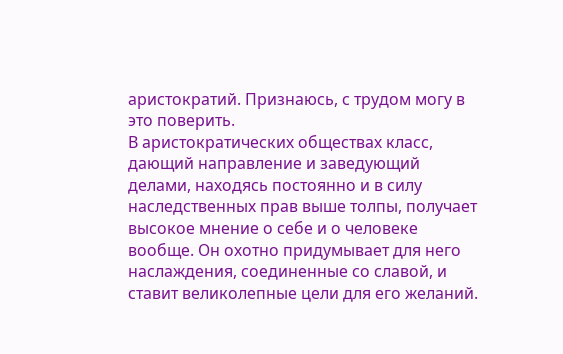аристократий. Признаюсь, с трудом могу в это поверить.
В аристократических обществах класс, дающий направление и заведующий делами, находясь постоянно и в силу наследственных прав выше толпы, получает высокое мнение о себе и о человеке вообще. Он охотно придумывает для него наслаждения, соединенные со славой, и ставит великолепные цели для его желаний.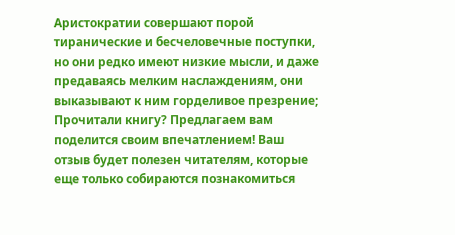Аристократии совершают порой тиранические и бесчеловечные поступки, но они редко имеют низкие мысли, и даже предаваясь мелким наслаждениям, они выказывают к ним горделивое презрение;
Прочитали книгу? Предлагаем вам поделится своим впечатлением! Ваш отзыв будет полезен читателям, которые еще только собираются познакомиться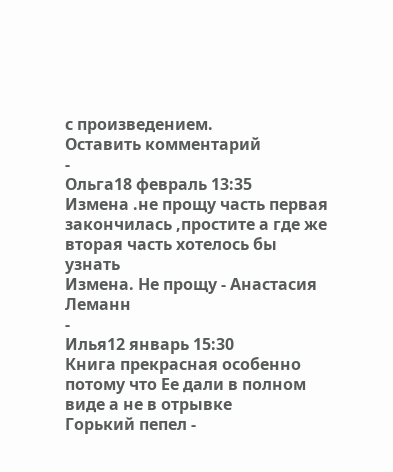с произведением.
Оставить комментарий
-
Ольга18 февраль 13:35
Измена .не прощу часть первая закончилась ,простите а где же вторая часть хотелось бы узнать
Измена. Не прощу - Анастасия Леманн
-
Илья12 январь 15:30
Книга прекрасная особенно потому что Ее дали в полном виде а не в отрывке
Горький пепел -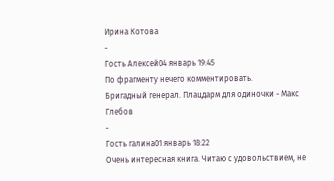Ирина Котова
-
Гость Алексей04 январь 19:45
По фрагменту нечего комментировать.
Бригадный генерал. Плацдарм для одиночки - Макс Глебов
-
Гость галина01 январь 18:22
Очень интересная книга. Читаю с удовольствием, не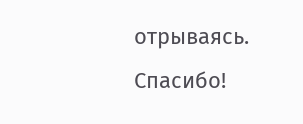отрываясь. Спасибо!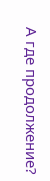А где продолжение?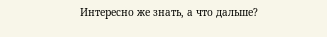Интересно же знать, а что дальше?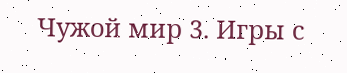Чужой мир 3. Игры с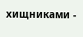хищниками -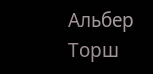Альбер Торш